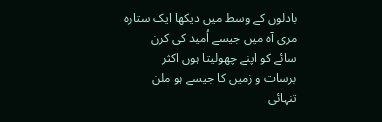بادلوں کے وسط میں دیکھا ایک ستارہ
مری آہ میں جیسے اُمید کی کرن
سائے کو اپنے چھولیتا ہوں اکثر
برسات و زمیں کا جیسے ہو ملن
تنہائی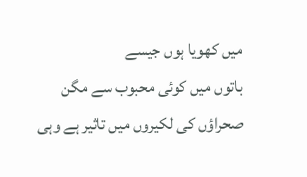میں کھویا ہوں جیسے
باتوں میں کوئی محبوب سے مگن
صحراؤں کی لکیروں میں تاثیر ہے وہی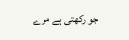جو رکھتی ہے مرے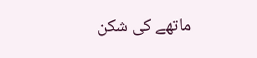ماتھے کی شکن